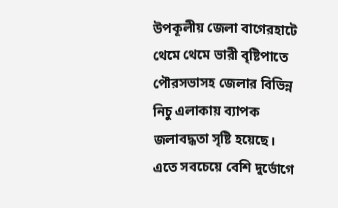উপকূলীয় জেলা বাগেরহাটে থেমে থেমে ভারী বৃষ্টিপাতে পৌরসভাসহ জেলার বিভিন্ন নিচু এলাকায় ব্যাপক জলাবদ্ধতা সৃষ্টি হয়েছে। এতে সবচেয়ে বেশি দুর্ভোগে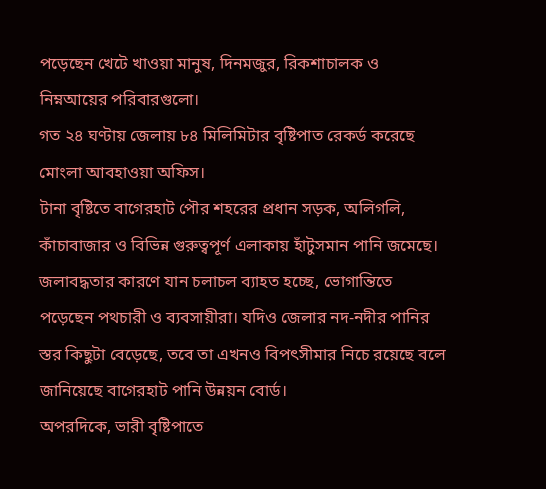পড়েছেন খেটে খাওয়া মানুষ, দিনমজুর, রিকশাচালক ও নিম্নআয়ের পরিবারগুলো।
গত ২৪ ঘণ্টায় জেলায় ৮৪ মিলিমিটার বৃষ্টিপাত রেকর্ড করেছে মোংলা আবহাওয়া অফিস।
টানা বৃষ্টিতে বাগেরহাট পৌর শহরের প্রধান সড়ক, অলিগলি, কাঁচাবাজার ও বিভিন্ন গুরুত্বপূর্ণ এলাকায় হাঁটুসমান পানি জমেছে। জলাবদ্ধতার কারণে যান চলাচল ব্যাহত হচ্ছে, ভোগান্তিতে পড়েছেন পথচারী ও ব্যবসায়ীরা। যদিও জেলার নদ-নদীর পানির স্তর কিছুটা বেড়েছে, তবে তা এখনও বিপৎসীমার নিচে রয়েছে বলে জানিয়েছে বাগেরহাট পানি উন্নয়ন বোর্ড।
অপরদিকে, ভারী বৃষ্টিপাতে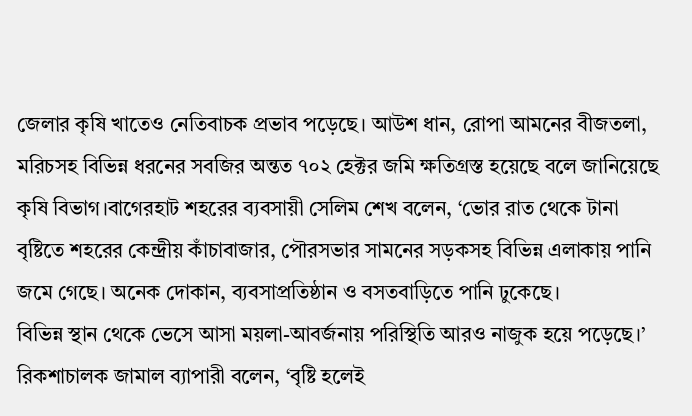জেলার কৃষি খাতেও নেতিবাচক প্রভাব পড়েছে। আউশ ধান, রোপা আমনের বীজতলা, মরিচসহ বিভিন্ন ধরনের সবজির অন্তত ৭০২ হেক্টর জমি ক্ষতিগ্রস্ত হয়েছে বলে জানিয়েছে কৃষি বিভাগ।বাগেরহাট শহরের ব্যবসায়ী সেলিম শেখ বলেন, ‘ভোর রাত থেকে টানা বৃষ্টিতে শহরের কেন্দ্রীয় কাঁচাবাজার, পৌরসভার সামনের সড়কসহ বিভিন্ন এলাকায় পানি জমে গেছে। অনেক দোকান, ব্যবসাপ্রতিষ্ঠান ও বসতবাড়িতে পানি ঢুকেছে।
বিভিন্ন স্থান থেকে ভেসে আসা ময়লা-আবর্জনায় পরিস্থিতি আরও নাজুক হয়ে পড়েছে।’
রিকশাচালক জামাল ব্যাপারী বলেন, ‘বৃষ্টি হলেই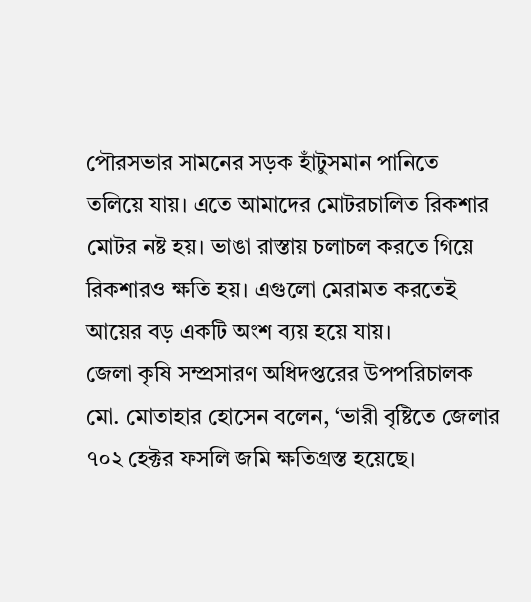পৌরসভার সামনের সড়ক হাঁটুসমান পানিতে তলিয়ে যায়। এতে আমাদের মোটরচালিত রিকশার মোটর নষ্ট হয়। ভাঙা রাস্তায় চলাচল করতে গিয়ে রিকশারও ক্ষতি হয়। এগুলো মেরামত করতেই আয়ের বড় একটি অংশ ব্যয় হয়ে যায়।
জেলা কৃষি সম্প্রসারণ অধিদপ্তরের উপপরিচালক মো. মোতাহার হোসেন বলেন, ‘ভারী বৃষ্টিতে জেলার ৭০২ হেক্টর ফসলি জমি ক্ষতিগ্রস্ত হয়েছে।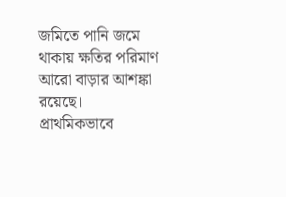জমিতে পানি জমে থাকায় ক্ষতির পরিমাণ আরো বাড়ার আশঙ্কা রয়েছে। প্রাথমিকভাবে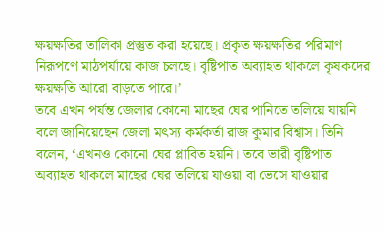ক্ষয়ক্ষতির তালিকা প্রস্তুত করা হয়েছে। প্রকৃত ক্ষয়ক্ষতির পরিমাণ নিরূপণে মাঠপর্যায়ে কাজ চলছে। বৃষ্টিপাত অব্যাহত থাকলে কৃষকদের ক্ষয়ক্ষতি আরো বাড়তে পারে।’
তবে এখন পর্যন্ত জেলার কোনো মাছের ঘের পানিতে তলিয়ে যায়নি বলে জানিয়েছেন জেলা মৎস্য কর্মকর্তা রাজ কুমার বিশ্বাস। তিনি বলেন, ‘এখনও কোনো ঘের প্লাবিত হয়নি। তবে ভারী বৃষ্টিপাত অব্যাহত থাকলে মাছের ঘের তলিয়ে যাওয়া বা ভেসে যাওয়ার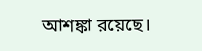আশঙ্কা রয়েছে।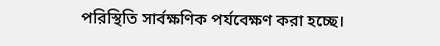পরিস্থিতি সার্বক্ষণিক পর্যবেক্ষণ করা হচ্ছে।